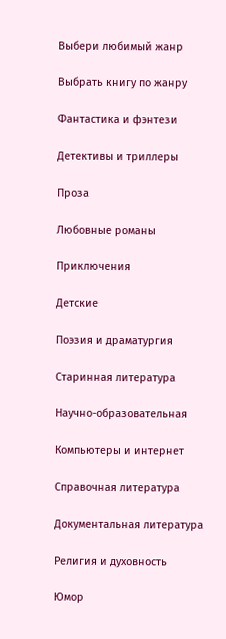Выбери любимый жанр

Выбрать книгу по жанру

Фантастика и фэнтези

Детективы и триллеры

Проза

Любовные романы

Приключения

Детские

Поэзия и драматургия

Старинная литература

Научно-образовательная

Компьютеры и интернет

Справочная литература

Документальная литература

Религия и духовность

Юмор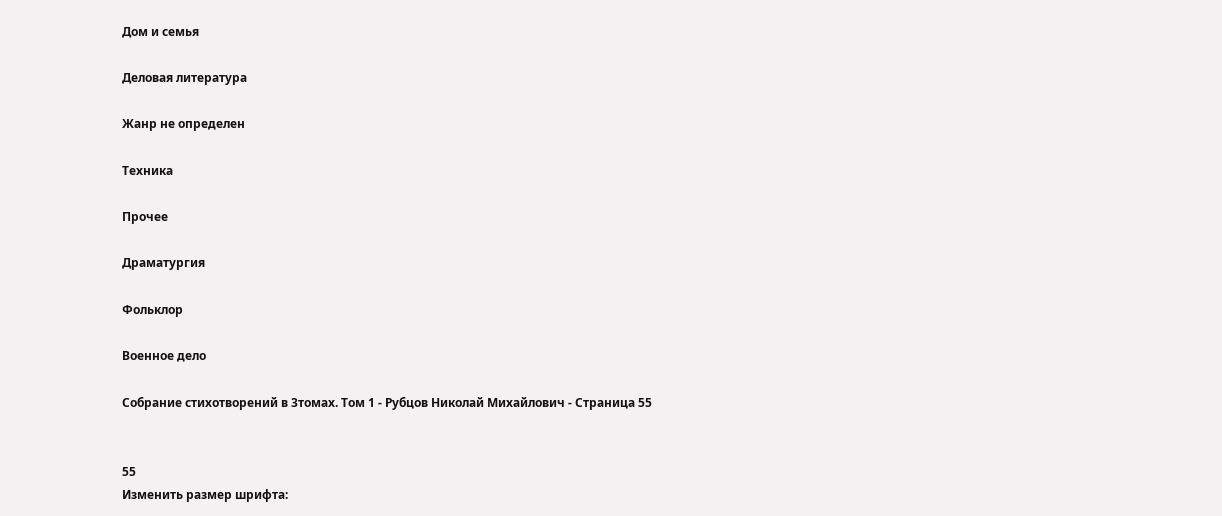Дом и семья

Деловая литература

Жанр не определен

Техника

Прочее

Драматургия

Фольклор

Военное дело

Собрание стихотворений в 3томах. Том 1 - Рубцов Николай Михайлович - Страница 55


55
Изменить размер шрифта: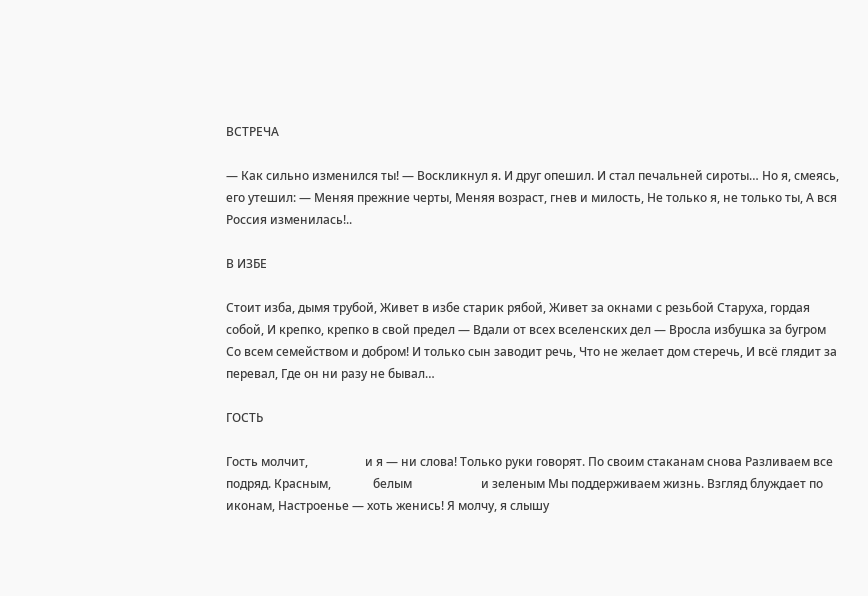ВСТРЕЧА

— Как сильно изменился ты! — Воскликнул я. И друг опешил. И стал печальней сироты… Но я, смеясь, его утешил: — Меняя прежние черты, Меняя возраст, гнев и милость, Не только я, не только ты, А вся Россия изменилась!..

В ИЗБЕ

Стоит изба, дымя трубой, Живет в избе старик рябой, Живет за окнами с резьбой Старуха, гордая собой, И крепко, крепко в свой предел — Вдали от всех вселенских дел — Вросла избушка за бугром Со всем семейством и добром! И только сын заводит речь, Что не желает дом стеречь, И всё глядит за перевал, Где он ни разу не бывал…

ГОСТЬ

Гость молчит,                   и я — ни слова! Только руки говорят. По своим стаканам снова Разливаем все подряд. Красным,              белым                       и зеленым Мы поддерживаем жизнь. Взгляд блуждает по иконам, Настроенье — хоть женись! Я молчу, я слышу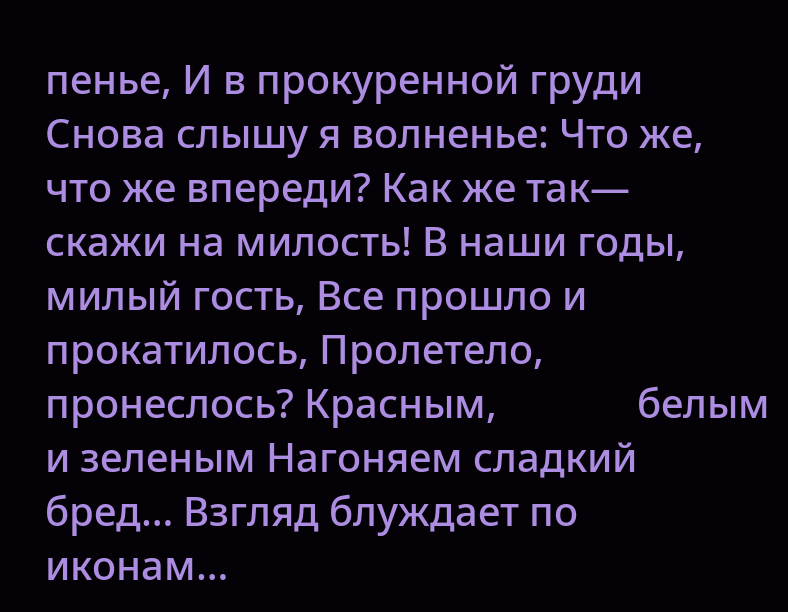пенье, И в прокуренной груди Снова слышу я волненье: Что же, что же впереди? Как же так—                    скажи на милость! В наши годы, милый гость, Все прошло и прокатилось, Пролетело, пронеслось? Красным,              белым                       и зеленым Нагоняем сладкий бред… Взгляд блуждает по иконам…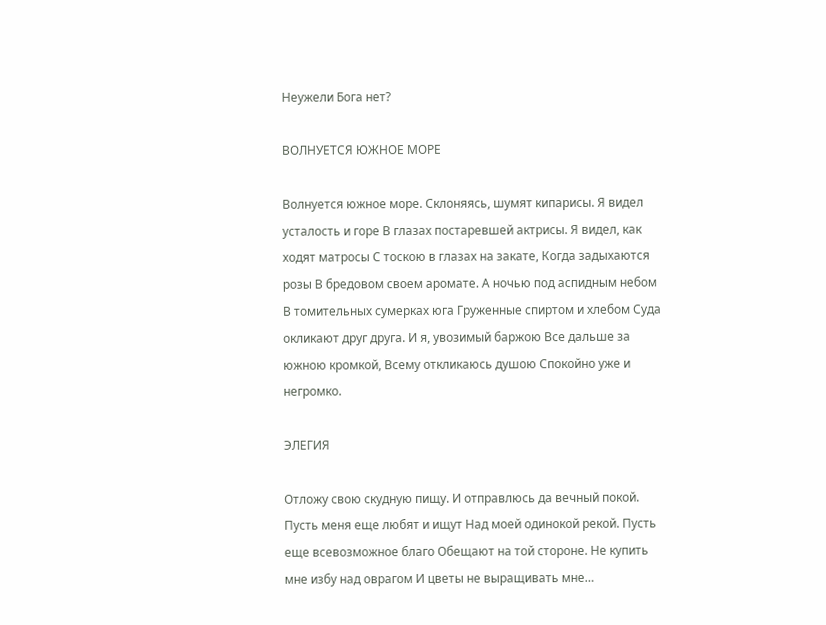Неужели Бога нет?

ВОЛНУЕТСЯ ЮЖНОЕ МОРЕ

Волнуется южное море. Склоняясь, шумят кипарисы. Я видел усталость и горе В глазах постаревшей актрисы. Я видел, как ходят матросы С тоскою в глазах на закате, Когда задыхаются розы В бредовом своем аромате. А ночью под аспидным небом В томительных сумерках юга Груженные спиртом и хлебом Суда окликают друг друга. И я, увозимый баржою Все дальше за южною кромкой, Всему откликаюсь душою Спокойно уже и негромко.

ЭЛЕГИЯ

Отложу свою скудную пищу. И отправлюсь да вечный покой. Пусть меня еще любят и ищут Над моей одинокой рекой. Пусть еще всевозможное благо Обещают на той стороне. Не купить мне избу над оврагом И цветы не выращивать мне…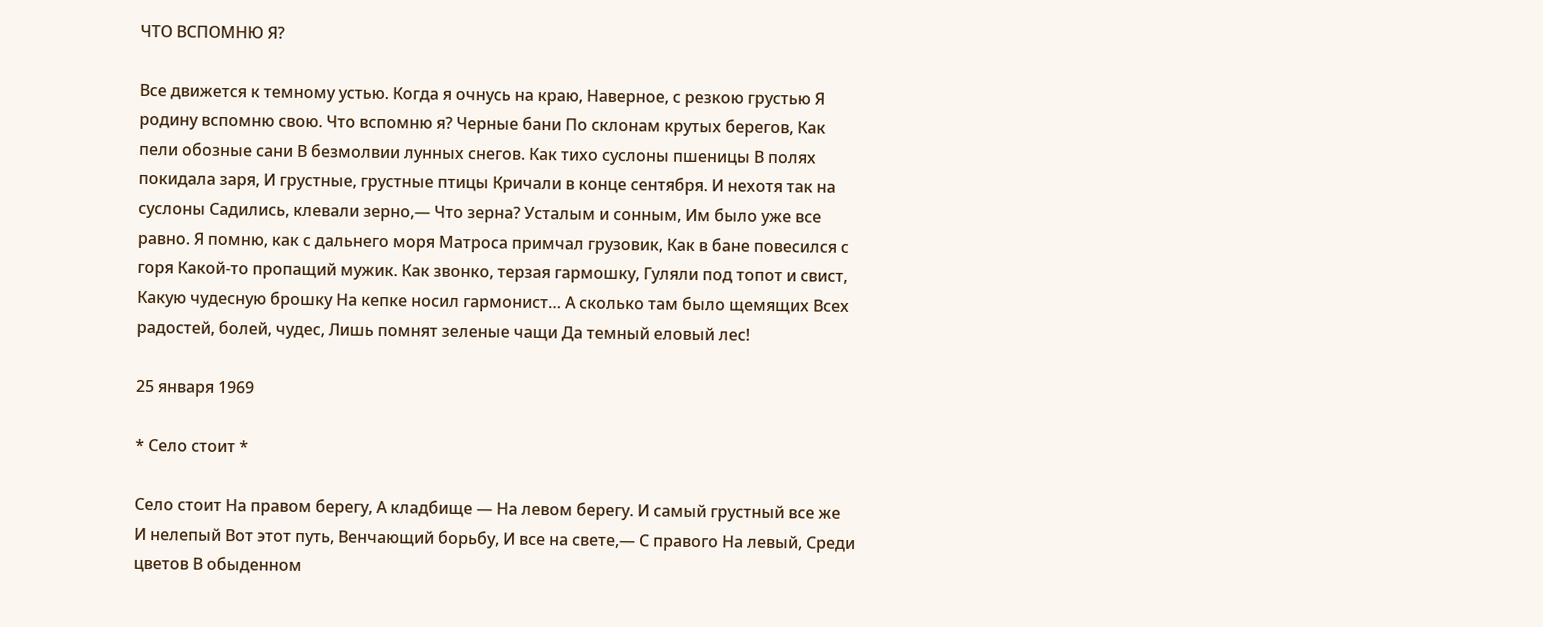ЧТО ВСПОМНЮ Я?

Все движется к темному устью. Когда я очнусь на краю, Наверное, с резкою грустью Я родину вспомню свою. Что вспомню я? Черные бани По склонам крутых берегов, Как пели обозные сани В безмолвии лунных снегов. Как тихо суслоны пшеницы В полях покидала заря, И грустные, грустные птицы Кричали в конце сентября. И нехотя так на суслоны Садились, клевали зерно,— Что зерна? Усталым и сонным, Им было уже все равно. Я помню, как с дальнего моря Матроса примчал грузовик, Как в бане повесился с горя Какой-то пропащий мужик. Как звонко, терзая гармошку, Гуляли под топот и свист, Какую чудесную брошку На кепке носил гармонист… А сколько там было щемящих Всех радостей, болей, чудес, Лишь помнят зеленые чащи Да темный еловый лес!

25 января 1969

* Село стоит *

Село стоит На правом берегу, А кладбище — На левом берегу. И самый грустный все же И нелепый Вот этот путь, Венчающий борьбу, И все на свете,— С правого На левый, Среди цветов В обыденном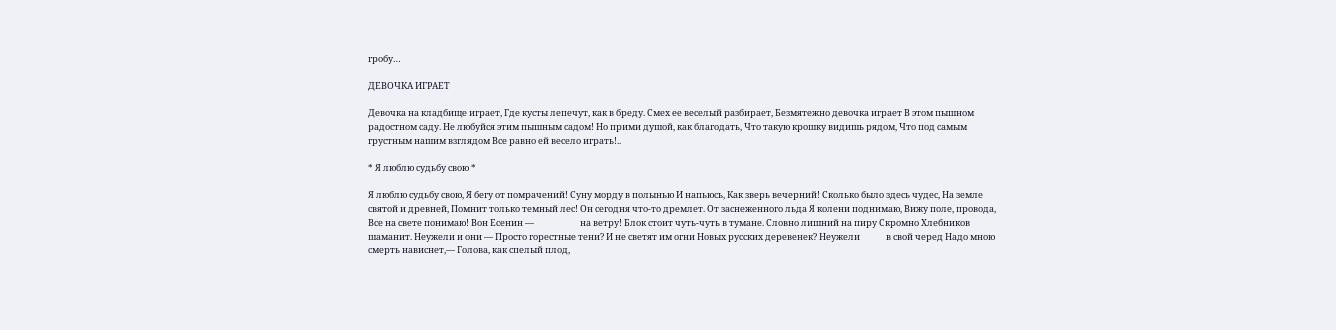гробу…

ДЕВОЧКА ИГРАЕТ

Девочка на кладбище играет, Где кусты лепечут, как в бреду. Смех ее веселый разбирает, Безмятежно девочка играет В этом пышном радостном саду. Не любуйся этим пышным садом! Но прими душой, как благодать, Что такую крошку видишь рядом, Что под самым грустным нашим взглядом Все равно ей весело играть!..

* Я люблю судьбу свою *

Я люблю судьбу свою, Я бегу от помрачений! Суну морду в полынью И напьюсь, Как зверь вечерний! Сколько было здесь чудес, На земле святой и древней, Помнит только темный лес! Он сегодня что-то дремлет. От заснеженного льда Я колени поднимаю, Вижу поле, провода, Все на свете понимаю! Вон Есенин —                       на ветру! Блок стоит чуть-чуть в тумане. Словно лишний на пиру Скромно Хлебников шаманит. Неужели и они — Просто горестные тени? И не светят им огни Новых русских деревенек? Неужели             в свой черед Надо мною смерть нависнет,— Голова, как спелый плод,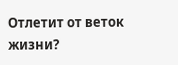Отлетит от веток жизни?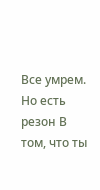Все умрем. Но есть резон В том, что ты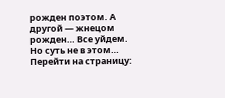рожден поэтом. А другой — жнецом рожден… Все уйдем. Но суть не в этом…
Перейти на страницу: